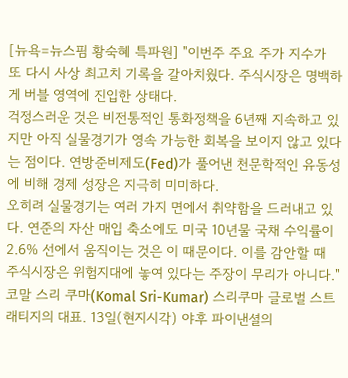[뉴욕=뉴스핌 황숙혜 특파원] "이번주 주요 주가 지수가 또 다시 사상 최고치 기록을 갈아치웠다. 주식시장은 명백하게 버블 영역에 진입한 상태다.
걱정스러운 것은 비전통적인 통화정책을 6년째 지속하고 있지만 아직 실물경기가 영속 가능한 회복을 보이지 않고 있다는 점이다. 연방준비제도(Fed)가 풀어낸 천문학적인 유동성에 비해 경제 성장은 지극히 미미하다.
오히려 실물경기는 여러 가지 면에서 취약함을 드러내고 있다. 연준의 자산 매입 축소에도 미국 10년물 국채 수익률이 2.6% 선에서 움직이는 것은 이 때문이다. 이를 감안할 때 주식시장은 위험지대에 놓여 있다는 주장이 무리가 아니다."
코말 스리 쿠마(Komal Sri-Kumar) 스리쿠마 글로벌 스트래티지의 대표. 13일(현지시각) 야후 파이낸셜의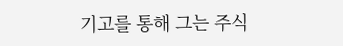기고를 통해 그는 주식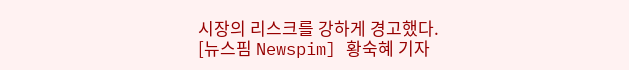시장의 리스크를 강하게 경고했다.
[뉴스핌 Newspim] 황숙혜 기자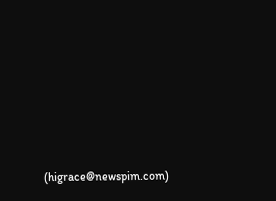(higrace@newspim.com)